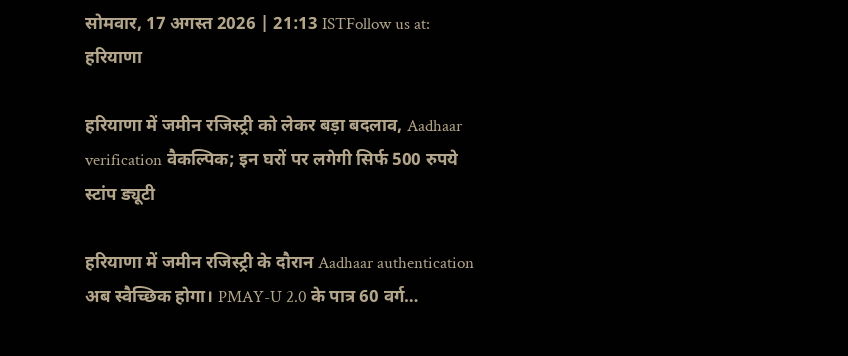सोमवार, 17 अगस्त 2026 | 21:13 ISTFollow us at:
हरियाणा

हरियाणा में जमीन रजिस्ट्री को लेकर बड़ा बदलाव, Aadhaar verification वैकल्पिक; इन घरों पर लगेगी सिर्फ 500 रुपये स्टांप ड्यूटी

हरियाणा में जमीन रजिस्ट्री के दौरान Aadhaar authentication अब स्वैच्छिक होगा। PMAY-U 2.0 के पात्र 60 वर्ग…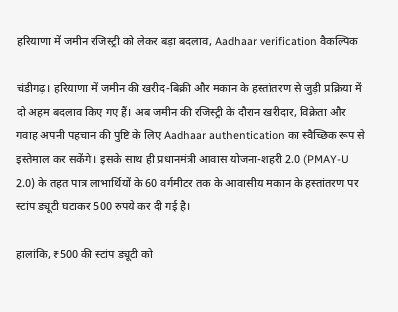हरियाणा में जमीन रजिस्ट्री को लेकर बड़ा बदलाव, Aadhaar verification वैकल्पिक

चंडीगढ़। हरियाणा में जमीन की खरीद-बिक्री और मकान के हस्तांतरण से जुड़ी प्रक्रिया में दो अहम बदलाव किए गए हैं। अब जमीन की रजिस्ट्री के दौरान खरीदार, विक्रेता और गवाह अपनी पहचान की पुष्टि के लिए Aadhaar authentication का स्वैच्छिक रूप से इस्तेमाल कर सकेंगे। इसके साथ ही प्रधानमंत्री आवास योजना-शहरी 2.0 (PMAY-U 2.0) के तहत पात्र लाभार्थियों के 60 वर्गमीटर तक के आवासीय मकान के हस्तांतरण पर स्टांप ड्यूटी घटाकर 500 रुपये कर दी गई है।

हालांकि, ₹500 की स्टांप ड्यूटी को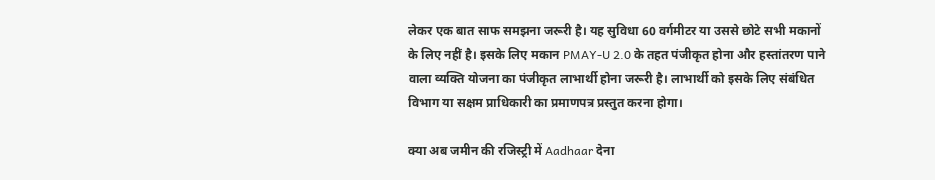लेकर एक बात साफ समझना जरूरी है। यह सुविधा 60 वर्गमीटर या उससे छोटे सभी मकानों के लिए नहीं है। इसके लिए मकान PMAY-U 2.0 के तहत पंजीकृत होना और हस्तांतरण पाने वाला व्यक्ति योजना का पंजीकृत लाभार्थी होना जरूरी है। लाभार्थी को इसके लिए संबंधित विभाग या सक्षम प्राधिकारी का प्रमाणपत्र प्रस्तुत करना होगा।

क्या अब जमीन की रजिस्ट्री में Aadhaar देना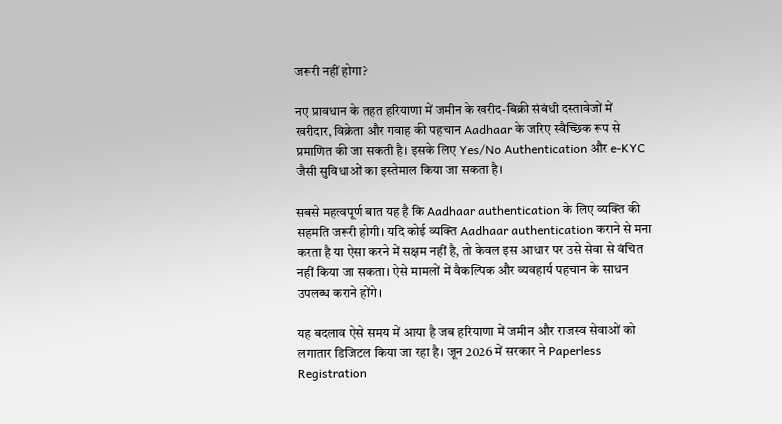जरूरी नहीं होगा?

नए प्रावधान के तहत हरियाणा में जमीन के खरीद-बिक्री संबंधी दस्तावेजों में खरीदार, विक्रेता और गवाह की पहचान Aadhaar के जरिए स्वैच्छिक रूप से प्रमाणित की जा सकती है। इसके लिए Yes/No Authentication और e-KYC जैसी सुविधाओं का इस्तेमाल किया जा सकता है।

सबसे महत्वपूर्ण बात यह है कि Aadhaar authentication के लिए व्यक्ति की सहमति जरूरी होगी। यदि कोई व्यक्ति Aadhaar authentication कराने से मना करता है या ऐसा करने में सक्षम नहीं है, तो केवल इस आधार पर उसे सेवा से वंचित नहीं किया जा सकता। ऐसे मामलों में वैकल्पिक और व्यवहार्य पहचान के साधन उपलब्ध कराने होंगे।

यह बदलाव ऐसे समय में आया है जब हरियाणा में जमीन और राजस्व सेवाओं को लगातार डिजिटल किया जा रहा है। जून 2026 में सरकार ने Paperless Registration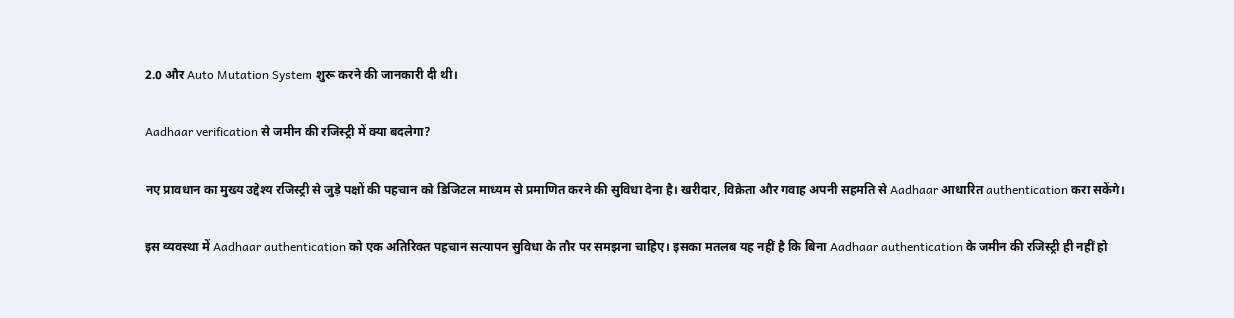2.0 और Auto Mutation System शुरू करने की जानकारी दी थी।

Aadhaar verification से जमीन की रजिस्ट्री में क्या बदलेगा?

नए प्रावधान का मुख्य उद्देश्य रजिस्ट्री से जुड़े पक्षों की पहचान को डिजिटल माध्यम से प्रमाणित करने की सुविधा देना है। खरीदार, विक्रेता और गवाह अपनी सहमति से Aadhaar आधारित authentication करा सकेंगे।

इस व्यवस्था में Aadhaar authentication को एक अतिरिक्त पहचान सत्यापन सुविधा के तौर पर समझना चाहिए। इसका मतलब यह नहीं है कि बिना Aadhaar authentication के जमीन की रजिस्ट्री ही नहीं हो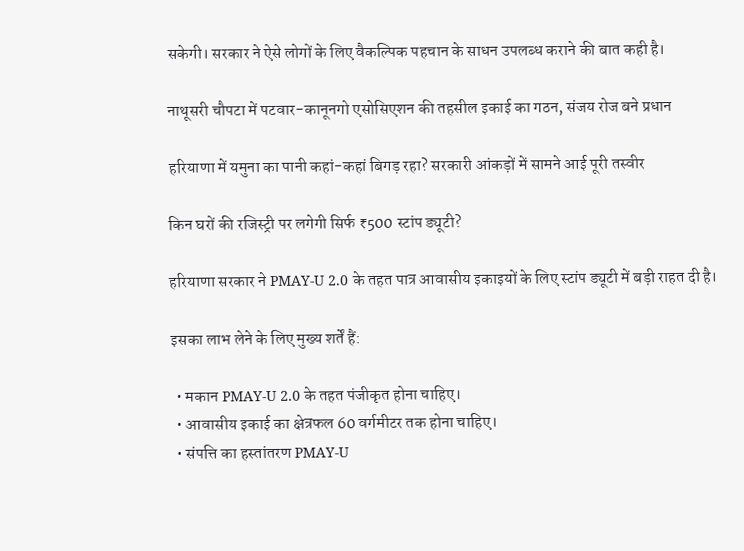सकेगी। सरकार ने ऐसे लोगों के लिए वैकल्पिक पहचान के साधन उपलब्ध कराने की बात कही है।

नाथूसरी चौपटा में पटवार-कानूनगो एसोसिएशन की तहसील इकाई का गठन, संजय रोज बने प्रधान

हरियाणा में यमुना का पानी कहां-कहां बिगड़ रहा? सरकारी आंकड़ों में सामने आई पूरी तस्वीर

किन घरों की रजिस्ट्री पर लगेगी सिर्फ ₹500 स्टांप ड्यूटी?

हरियाणा सरकार ने PMAY-U 2.0 के तहत पात्र आवासीय इकाइयों के लिए स्टांप ड्यूटी में बड़ी राहत दी है।

इसका लाभ लेने के लिए मुख्य शर्तें हैं:

  • मकान PMAY-U 2.0 के तहत पंजीकृत होना चाहिए।
  • आवासीय इकाई का क्षेत्रफल 60 वर्गमीटर तक होना चाहिए।
  • संपत्ति का हस्तांतरण PMAY-U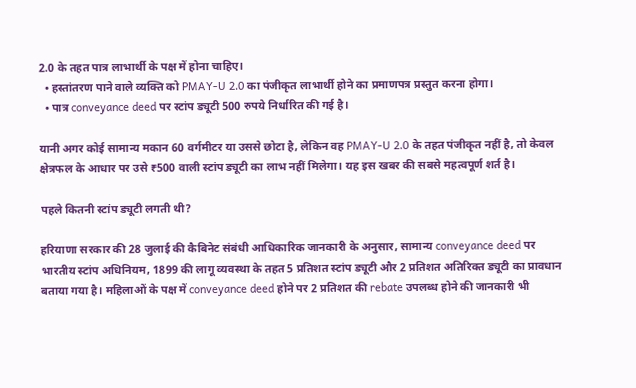2.0 के तहत पात्र लाभार्थी के पक्ष में होना चाहिए।
  • हस्तांतरण पाने वाले व्यक्ति को PMAY-U 2.0 का पंजीकृत लाभार्थी होने का प्रमाणपत्र प्रस्तुत करना होगा।
  • पात्र conveyance deed पर स्टांप ड्यूटी 500 रुपये निर्धारित की गई है।

यानी अगर कोई सामान्य मकान 60 वर्गमीटर या उससे छोटा है, लेकिन वह PMAY-U 2.0 के तहत पंजीकृत नहीं है, तो केवल क्षेत्रफल के आधार पर उसे ₹500 वाली स्टांप ड्यूटी का लाभ नहीं मिलेगा। यह इस खबर की सबसे महत्वपूर्ण शर्त है।

पहले कितनी स्टांप ड्यूटी लगती थी?

हरियाणा सरकार की 28 जुलाई की कैबिनेट संबंधी आधिकारिक जानकारी के अनुसार, सामान्य conveyance deed पर भारतीय स्टांप अधिनियम, 1899 की लागू व्यवस्था के तहत 5 प्रतिशत स्टांप ड्यूटी और 2 प्रतिशत अतिरिक्त ड्यूटी का प्रावधान बताया गया है। महिलाओं के पक्ष में conveyance deed होने पर 2 प्रतिशत की rebate उपलब्ध होने की जानकारी भी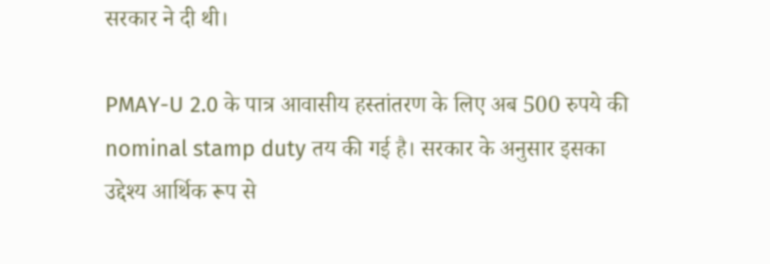सरकार ने दी थी।

PMAY-U 2.0 के पात्र आवासीय हस्तांतरण के लिए अब 500 रुपये की nominal stamp duty तय की गई है। सरकार के अनुसार इसका उद्देश्य आर्थिक रूप से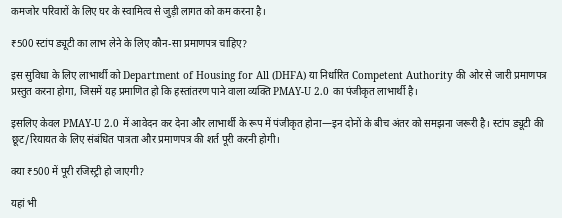कमजोर परिवारों के लिए घर के स्वामित्व से जुड़ी लागत को कम करना है।

₹500 स्टांप ड्यूटी का लाभ लेने के लिए कौन-सा प्रमाणपत्र चाहिए?

इस सुविधा के लिए लाभार्थी को Department of Housing for All (DHFA) या निर्धारित Competent Authority की ओर से जारी प्रमाणपत्र प्रस्तुत करना होगा, जिसमें यह प्रमाणित हो कि हस्तांतरण पाने वाला व्यक्ति PMAY-U 2.0 का पंजीकृत लाभार्थी है।

इसलिए केवल PMAY-U 2.0 में आवेदन कर देना और लाभार्थी के रूप में पंजीकृत होना—इन दोनों के बीच अंतर को समझना जरूरी है। स्टांप ड्यूटी की छूट/रियायत के लिए संबंधित पात्रता और प्रमाणपत्र की शर्त पूरी करनी होगी।

क्या ₹500 में पूरी रजिस्ट्री हो जाएगी?

यहां भी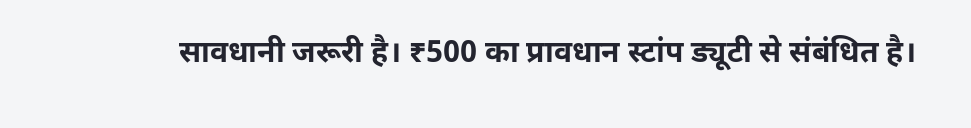सावधानी जरूरी है। ₹500 का प्रावधान स्टांप ड्यूटी से संबंधित है।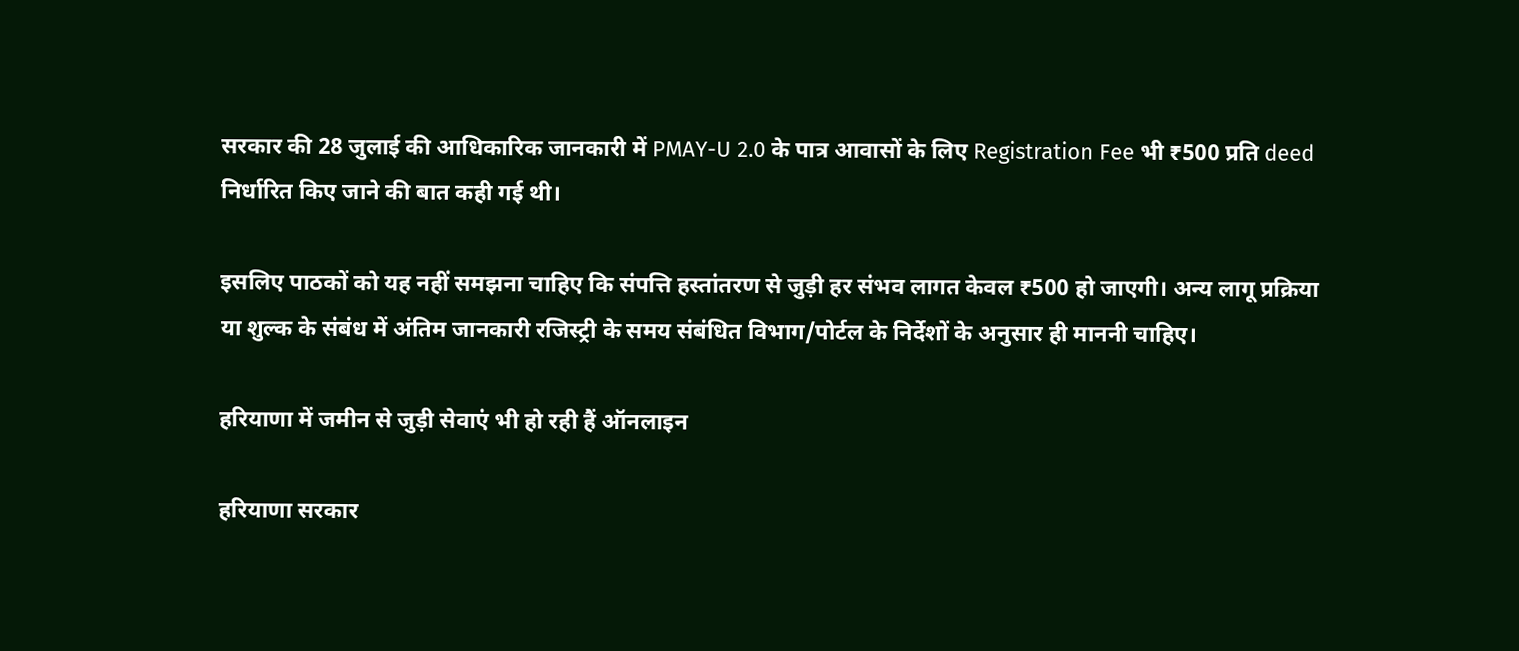सरकार की 28 जुलाई की आधिकारिक जानकारी में PMAY-U 2.0 के पात्र आवासों के लिए Registration Fee भी ₹500 प्रति deed निर्धारित किए जाने की बात कही गई थी।

इसलिए पाठकों को यह नहीं समझना चाहिए कि संपत्ति हस्तांतरण से जुड़ी हर संभव लागत केवल ₹500 हो जाएगी। अन्य लागू प्रक्रिया या शुल्क के संबंध में अंतिम जानकारी रजिस्ट्री के समय संबंधित विभाग/पोर्टल के निर्देशों के अनुसार ही माननी चाहिए।

हरियाणा में जमीन से जुड़ी सेवाएं भी हो रही हैं ऑनलाइन

हरियाणा सरकार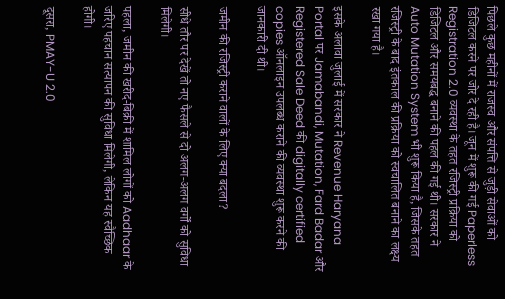पिछले कुछ महीनों में राजस्व और संपत्ति से जुड़ी सेवाओं को डिजिटल करने पर जोर दे रही है। जून में शुरू की गई Paperless Registration 2.0 व्यवस्था के तहत रजिस्ट्री प्रक्रिया को डिजिटल और समयबद्ध बनाने की पहल की गई थी। सरकार ने Auto Mutation System भी शुरू किया है, जिसके तहत रजिस्ट्री के बाद इंतकाल की प्रक्रिया को स्वचालित बनाने का लक्ष्य रखा गया है।

इसके अलावा जुलाई में सरकार ने Revenue Haryana Portal पर Jamabandi, Mutation, Fard Badar और Registered Sale Deed की digitally certified copies ऑनलाइन उपलब्ध कराने की व्यवस्था शुरू करने की जानकारी दी थी।

जमीन की रजिस्ट्री कराने वालों के लिए क्या बदला?

सीधे तौर पर देखें तो नए फैसले से दो अलग-अलग वर्गों को सुविधा मिलेगी।

पहला, जमीन की खरीद-बिक्री में शामिल लोगों को Aadhaar के जरिए पहचान सत्यापन की सुविधा मिलेगी, लेकिन यह स्वैच्छिक होगी।

दूसरा, PMAY-U 2.0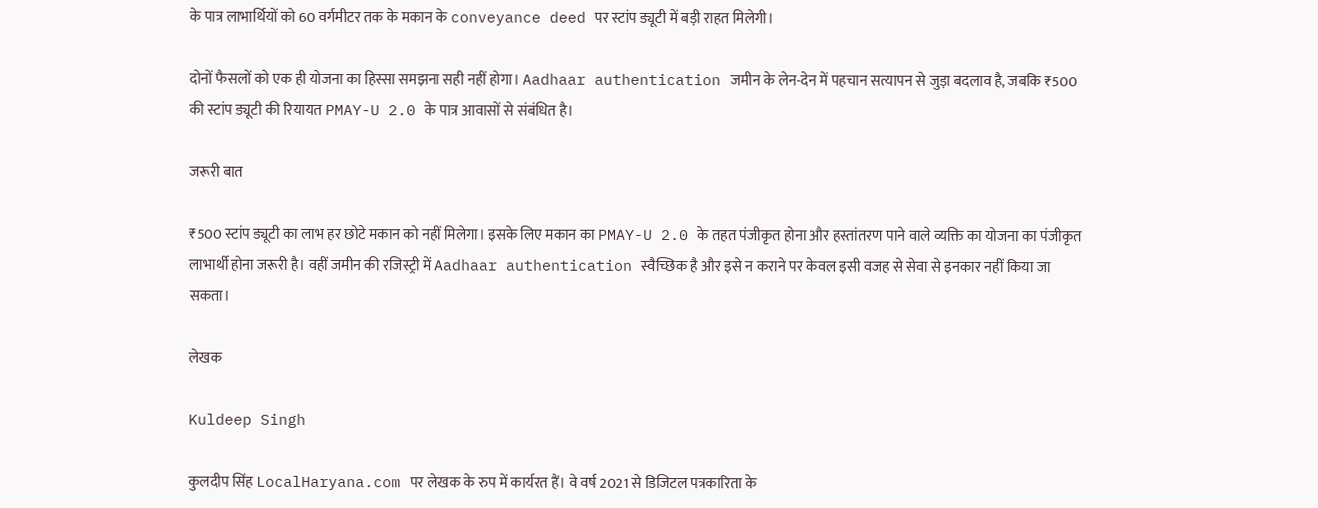के पात्र लाभार्थियों को 60 वर्गमीटर तक के मकान के conveyance deed पर स्टांप ड्यूटी में बड़ी राहत मिलेगी।

दोनों फैसलों को एक ही योजना का हिस्सा समझना सही नहीं होगा। Aadhaar authentication जमीन के लेन-देन में पहचान सत्यापन से जुड़ा बदलाव है, जबकि ₹500 की स्टांप ड्यूटी की रियायत PMAY-U 2.0 के पात्र आवासों से संबंधित है।

जरूरी बात

₹500 स्टांप ड्यूटी का लाभ हर छोटे मकान को नहीं मिलेगा। इसके लिए मकान का PMAY-U 2.0 के तहत पंजीकृत होना और हस्तांतरण पाने वाले व्यक्ति का योजना का पंजीकृत लाभार्थी होना जरूरी है। वहीं जमीन की रजिस्ट्री में Aadhaar authentication स्वैच्छिक है और इसे न कराने पर केवल इसी वजह से सेवा से इनकार नहीं किया जा सकता।

लेखक

Kuldeep Singh

कुलदीप सिंह LocalHaryana.com पर लेखक के रुप में कार्यरत हैं। वे वर्ष 2021 से डिजिटल पत्रकारिता के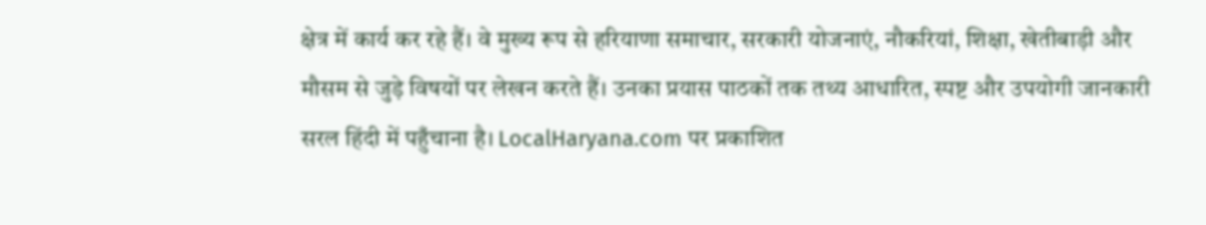क्षेत्र में कार्य कर रहे हैं। वे मुख्य रूप से हरियाणा समाचार, सरकारी योजनाएं, नौकरियां, शिक्षा, खेतीबाड़ी और मौसम से जुड़े विषयों पर लेखन करते हैं। उनका प्रयास पाठकों तक तथ्य आधारित, स्पष्ट और उपयोगी जानकारी सरल हिंदी में पहुँचाना है। LocalHaryana.com पर प्रकाशित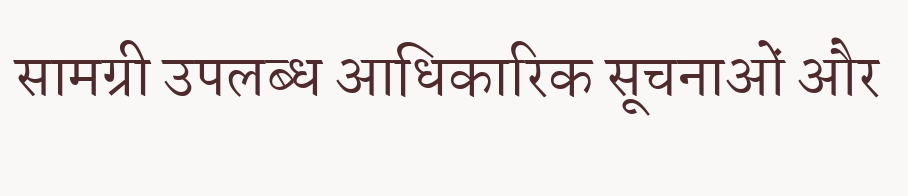सामग्री उपलब्ध आधिकारिक सूचनाओं और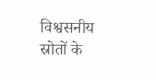विश्वसनीय स्रोतों के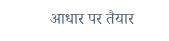आधार पर तैयार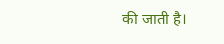की जाती है।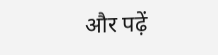और पढ़ें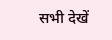सभी देखें